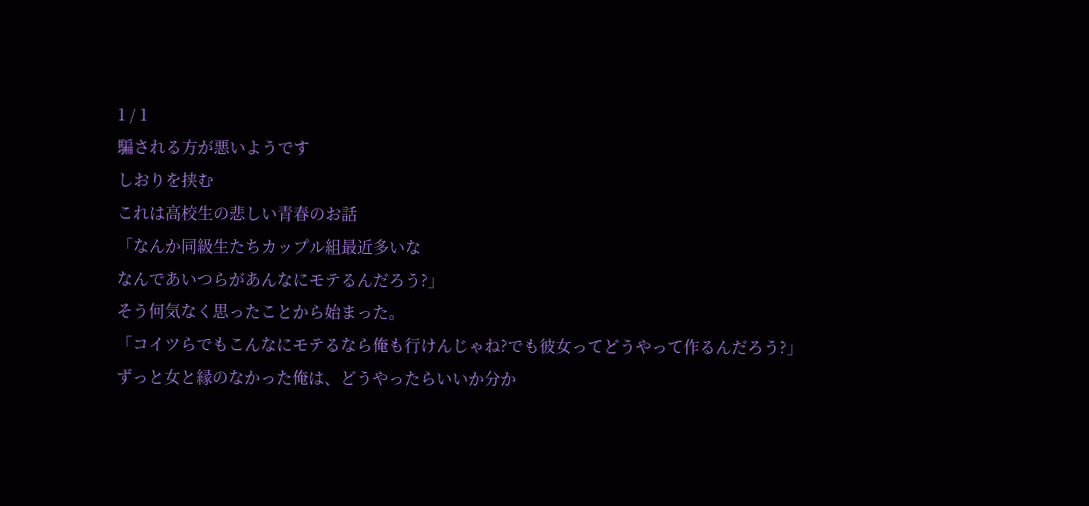1 / 1
騙される方が悪いようです
しおりを挟む
これは高校生の悲しい青春のお話
「なんか同級生たちカップル組最近多いな
なんであいつらがあんなにモテるんだろう?」
そう何気なく思ったことから始まった。
「コイツらでもこんなにモテるなら俺も行けんじゃね?でも彼女ってどうやって作るんだろう?」
ずっと女と縁のなかった俺は、どうやったらいいか分か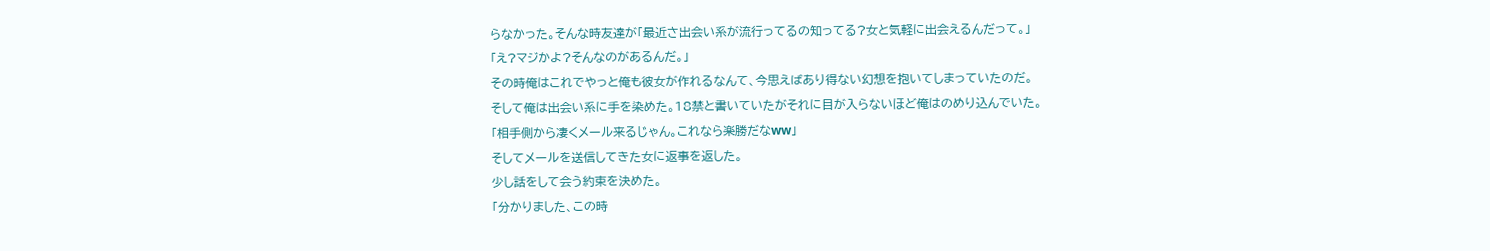らなかった。そんな時友達が「最近さ出会い系が流行ってるの知ってる?女と気軽に出会えるんだって。」
「え?マジかよ?そんなのがあるんだ。」
その時俺はこれでやっと俺も彼女が作れるなんて、今思えばあり得ない幻想を抱いてしまっていたのだ。
そして俺は出会い系に手を染めた。18禁と書いていたがそれに目が入らないほど俺はのめり込んでいた。
「相手側から凄くメール来るじゃん。これなら楽勝だなww」
そしてメールを送信してきた女に返事を返した。
少し話をして会う約束を決めた。
「分かりました、この時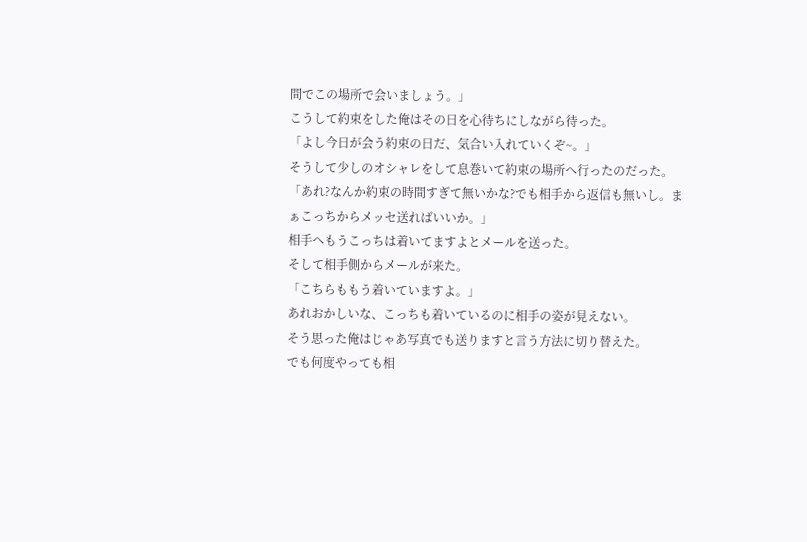間でこの場所で会いましょう。」
こうして約束をした俺はその日を心待ちにしながら待った。
「よし今日が会う約束の日だ、気合い入れていくぞ~。」
そうして少しのオシャレをして息巻いて約束の場所へ行ったのだった。
「あれ?なんか約束の時間すぎて無いかな?でも相手から返信も無いし。まぁこっちからメッセ送ればいいか。」
相手へもうこっちは着いてますよとメールを送った。
そして相手側からメールが来た。
「こちらももう着いていますよ。」
あれおかしいな、こっちも着いているのに相手の姿が見えない。
そう思った俺はじゃあ写真でも送りますと言う方法に切り替えた。
でも何度やっても相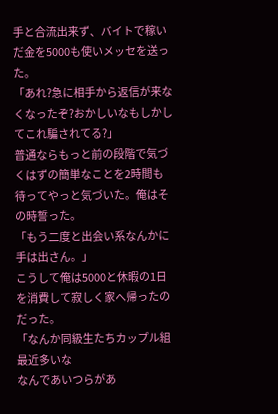手と合流出来ず、バイトで稼いだ金を5000も使いメッセを送った。
「あれ?急に相手から返信が来なくなったぞ?おかしいなもしかしてこれ騙されてる?」
普通ならもっと前の段階で気づくはずの簡単なことを2時間も待ってやっと気づいた。俺はその時誓った。
「もう二度と出会い系なんかに手は出さん。」
こうして俺は5000と休暇の1日を消費して寂しく家へ帰ったのだった。
「なんか同級生たちカップル組最近多いな
なんであいつらがあ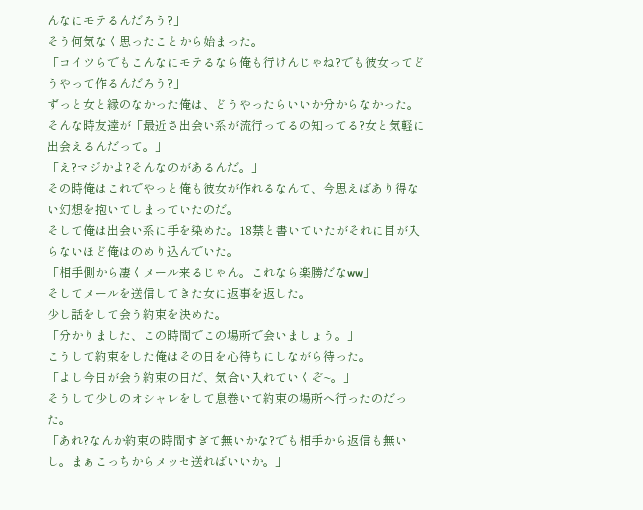んなにモテるんだろう?」
そう何気なく思ったことから始まった。
「コイツらでもこんなにモテるなら俺も行けんじゃね?でも彼女ってどうやって作るんだろう?」
ずっと女と縁のなかった俺は、どうやったらいいか分からなかった。そんな時友達が「最近さ出会い系が流行ってるの知ってる?女と気軽に出会えるんだって。」
「え?マジかよ?そんなのがあるんだ。」
その時俺はこれでやっと俺も彼女が作れるなんて、今思えばあり得ない幻想を抱いてしまっていたのだ。
そして俺は出会い系に手を染めた。18禁と書いていたがそれに目が入らないほど俺はのめり込んでいた。
「相手側から凄くメール来るじゃん。これなら楽勝だなww」
そしてメールを送信してきた女に返事を返した。
少し話をして会う約束を決めた。
「分かりました、この時間でこの場所で会いましょう。」
こうして約束をした俺はその日を心待ちにしながら待った。
「よし今日が会う約束の日だ、気合い入れていくぞ~。」
そうして少しのオシャレをして息巻いて約束の場所へ行ったのだった。
「あれ?なんか約束の時間すぎて無いかな?でも相手から返信も無いし。まぁこっちからメッセ送ればいいか。」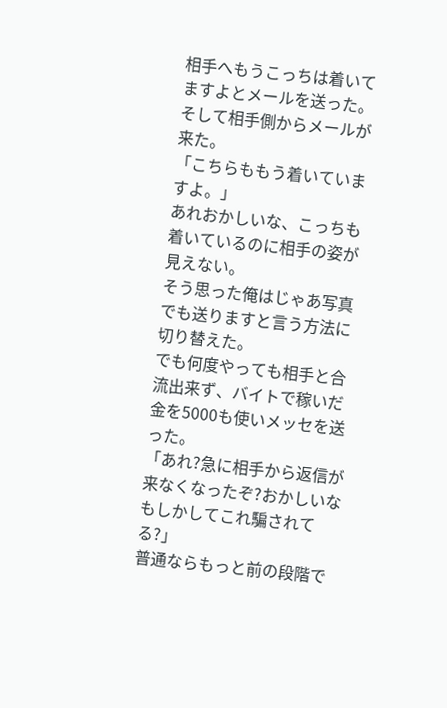相手へもうこっちは着いてますよとメールを送った。
そして相手側からメールが来た。
「こちらももう着いていますよ。」
あれおかしいな、こっちも着いているのに相手の姿が見えない。
そう思った俺はじゃあ写真でも送りますと言う方法に切り替えた。
でも何度やっても相手と合流出来ず、バイトで稼いだ金を5000も使いメッセを送った。
「あれ?急に相手から返信が来なくなったぞ?おかしいなもしかしてこれ騙されてる?」
普通ならもっと前の段階で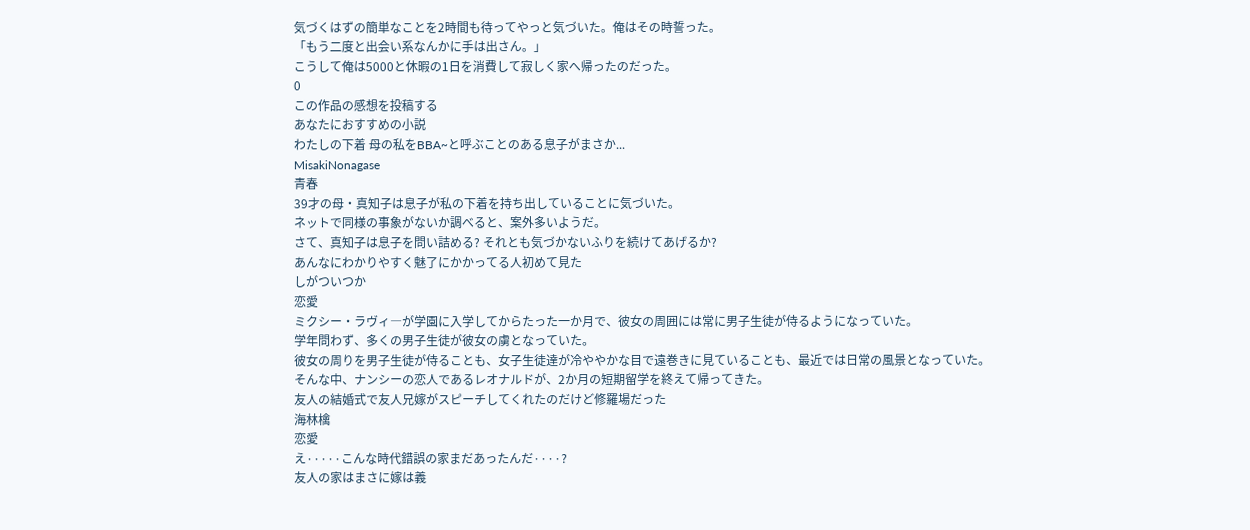気づくはずの簡単なことを2時間も待ってやっと気づいた。俺はその時誓った。
「もう二度と出会い系なんかに手は出さん。」
こうして俺は5000と休暇の1日を消費して寂しく家へ帰ったのだった。
0
この作品の感想を投稿する
あなたにおすすめの小説
わたしの下着 母の私をBBA~と呼ぶことのある息子がまさか...
MisakiNonagase
青春
39才の母・真知子は息子が私の下着を持ち出していることに気づいた。
ネットで同様の事象がないか調べると、案外多いようだ。
さて、真知子は息子を問い詰める? それとも気づかないふりを続けてあげるか?
あんなにわかりやすく魅了にかかってる人初めて見た
しがついつか
恋愛
ミクシー・ラヴィ―が学園に入学してからたった一か月で、彼女の周囲には常に男子生徒が侍るようになっていた。
学年問わず、多くの男子生徒が彼女の虜となっていた。
彼女の周りを男子生徒が侍ることも、女子生徒達が冷ややかな目で遠巻きに見ていることも、最近では日常の風景となっていた。
そんな中、ナンシーの恋人であるレオナルドが、2か月の短期留学を終えて帰ってきた。
友人の結婚式で友人兄嫁がスピーチしてくれたのだけど修羅場だった
海林檎
恋愛
え·····こんな時代錯誤の家まだあったんだ····?
友人の家はまさに嫁は義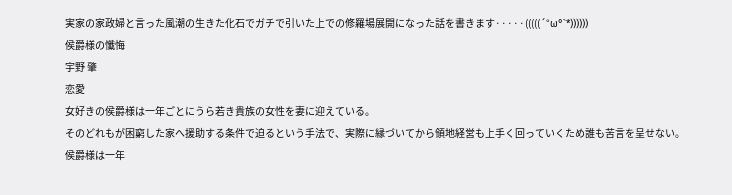実家の家政婦と言った風潮の生きた化石でガチで引いた上での修羅場展開になった話を書きます·····(((((´°ω°`*))))))
侯爵様の懺悔
宇野 肇
恋愛
女好きの侯爵様は一年ごとにうら若き貴族の女性を妻に迎えている。
そのどれもが困窮した家へ援助する条件で迫るという手法で、実際に縁づいてから領地経営も上手く回っていくため誰も苦言を呈せない。
侯爵様は一年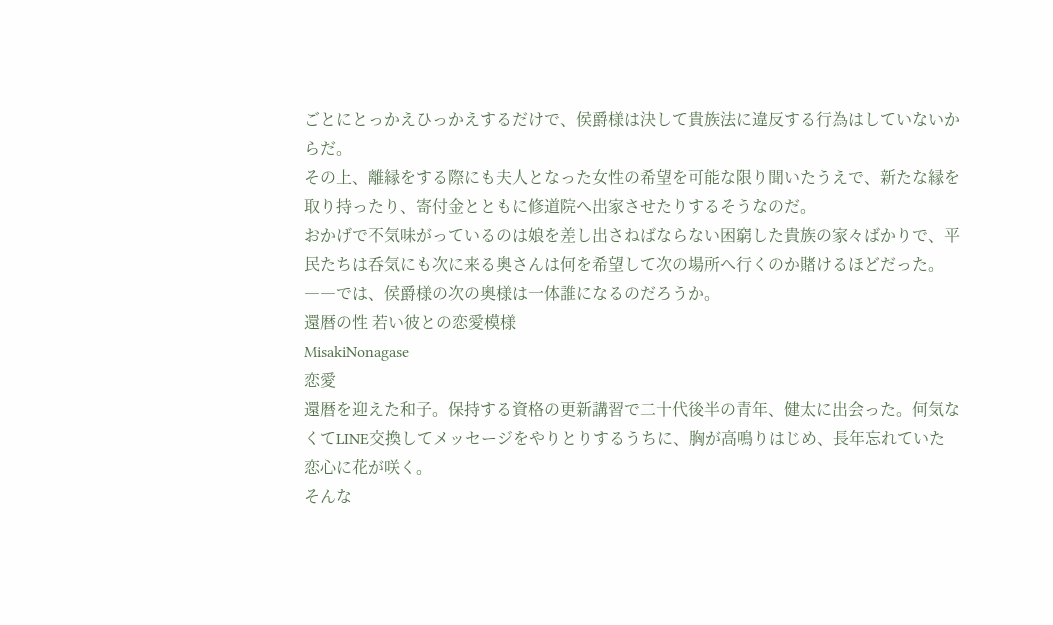ごとにとっかえひっかえするだけで、侯爵様は決して貴族法に違反する行為はしていないからだ。
その上、離縁をする際にも夫人となった女性の希望を可能な限り聞いたうえで、新たな縁を取り持ったり、寄付金とともに修道院へ出家させたりするそうなのだ。
おかげで不気味がっているのは娘を差し出さねばならない困窮した貴族の家々ばかりで、平民たちは呑気にも次に来る奥さんは何を希望して次の場所へ行くのか賭けるほどだった。
――では、侯爵様の次の奥様は一体誰になるのだろうか。
還暦の性 若い彼との恋愛模様
MisakiNonagase
恋愛
還暦を迎えた和子。保持する資格の更新講習で二十代後半の青年、健太に出会った。何気なくてLINE交換してメッセージをやりとりするうちに、胸が高鳴りはじめ、長年忘れていた恋心に花が咲く。
そんな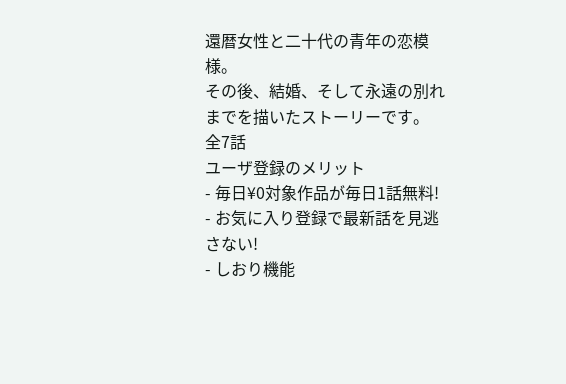還暦女性と二十代の青年の恋模様。
その後、結婚、そして永遠の別れまでを描いたストーリーです。
全7話
ユーザ登録のメリット
- 毎日¥0対象作品が毎日1話無料!
- お気に入り登録で最新話を見逃さない!
- しおり機能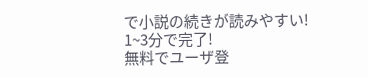で小説の続きが読みやすい!
1~3分で完了!
無料でユーザ登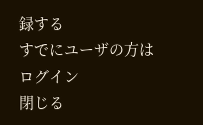録する
すでにユーザの方はログイン
閉じる